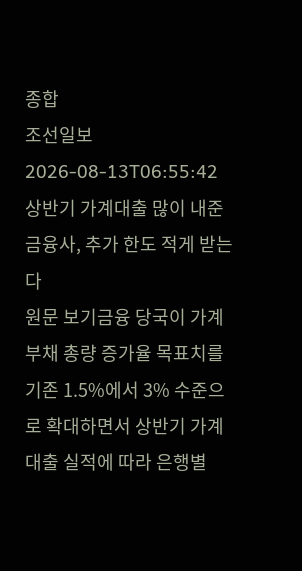종합
조선일보
2026-08-13T06:55:42
상반기 가계대출 많이 내준 금융사, 추가 한도 적게 받는다
원문 보기금융 당국이 가계부채 총량 증가율 목표치를 기존 1.5%에서 3% 수준으로 확대하면서 상반기 가계대출 실적에 따라 은행별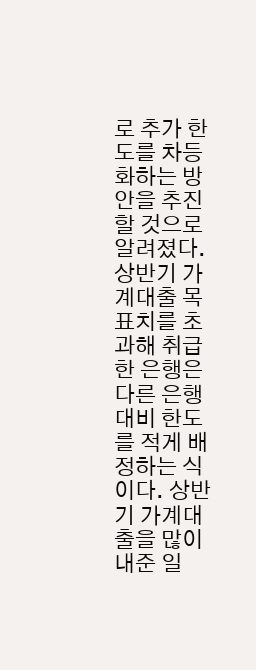로 추가 한도를 차등화하는 방안을 추진할 것으로 알려졌다. 상반기 가계대출 목표치를 초과해 취급한 은행은 다른 은행 대비 한도를 적게 배정하는 식이다. 상반기 가계대출을 많이 내준 일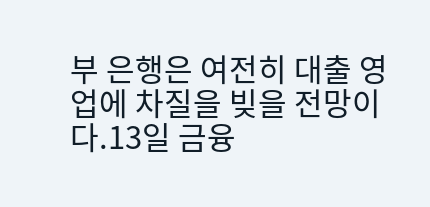부 은행은 여전히 대출 영업에 차질을 빚을 전망이다.13일 금융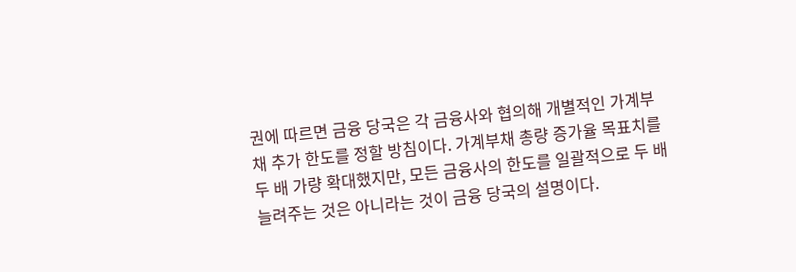권에 따르면 금융 당국은 각 금융사와 협의해 개별적인 가계부채 추가 한도를 정할 방침이다. 가계부채 총량 증가율 목표치를 두 배 가량 확대했지만, 모든 금융사의 한도를 일괄적으로 두 배 늘려주는 것은 아니라는 것이 금융 당국의 설명이다.